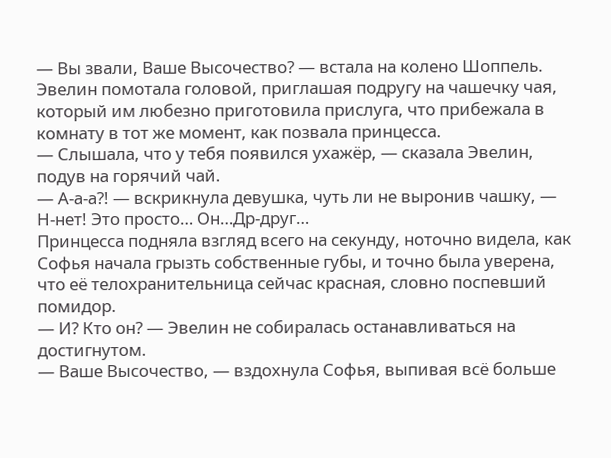— Вы звали, Ваше Высочество? — встала на колено Шоппель.
Эвелин помотала головой, приглашая подругу на чашечку чая, который им любезно приготовила прислуга, что прибежала в комнату в тот же момент, как позвала принцесса.
— Слышала, что у тебя появился ухажёр, — сказала Эвелин, подув на горячий чай.
— А-а-а?! — вскрикнула девушка, чуть ли не выронив чашку, — Н-нет! Это просто… Он…Др-друг…
Принцесса подняла взгляд всего на секунду, ноточно видела, как Софья начала грызть собственные губы, и точно была уверена, что её телохранительница сейчас красная, словно поспевший помидор.
— И? Кто он? — Эвелин не собиралась останавливаться на достигнутом.
— Ваше Высочество, — вздохнула Софья, выпивая всё больше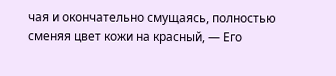чая и окончательно смущаясь, полностью сменяя цвет кожи на красный, — Его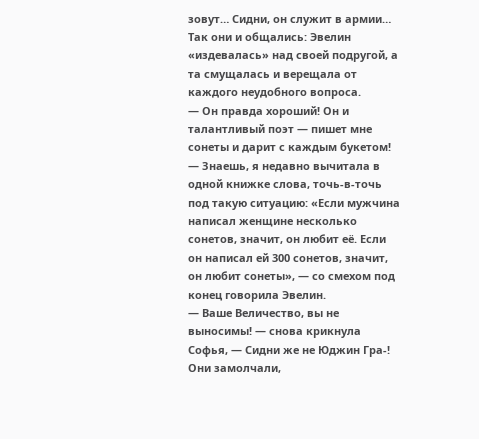зовут… Сидни, он служит в армии…
Так они и общались: Эвелин «издевалась» над своей подругой, а та смущалась и верещала от каждого неудобного вопроса.
— Он правда хороший! Он и талантливый поэт — пишет мне сонеты и дарит с каждым букетом!
— Знаешь, я недавно вычитала в одной книжке слова, точь-в-точь под такую ситуацию: «Если мужчина написал женщине несколько сонетов, значит, он любит её. Если он написал ей 300 сонетов, значит, он любит сонеты», — со смехом под конец говорила Эвелин.
— Ваше Величество, вы не выносимы! — снова крикнула Софья, — Сидни же не Юджин Гра-!
Они замолчали,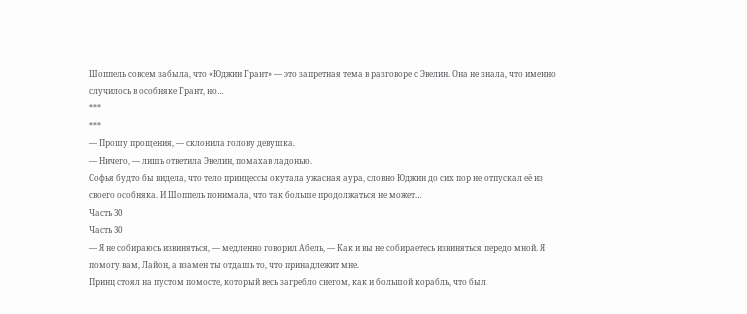Шоппель совсем забыла, что «Юджин Грант» — это запретная тема в разговоре с Эвелин. Она не знала, что именно случилось в особняке Грант, но…
***
***
— Прошу прощения, — склонила голову девушка.
— Ничего, — лишь ответила Эвелин, помахав ладонью.
Софья будто бы видела, что тело принцессы окутала ужасная аура, словно Юджин до сих пор не отпускал её из своего особняка. И Шоппель понимала, что так больше продолжаться не может…
Часть 30
Часть 30
— Я не собираюсь извиняться, — медленно говорил Абель, — Как и вы не собираетесь извиняться передо мной. Я помогу вам, Лайон, а взамен ты отдашь то, что принадлежит мне.
Принц стоял на пустом помосте, который весь загребло снегом, как и большой корабль, что был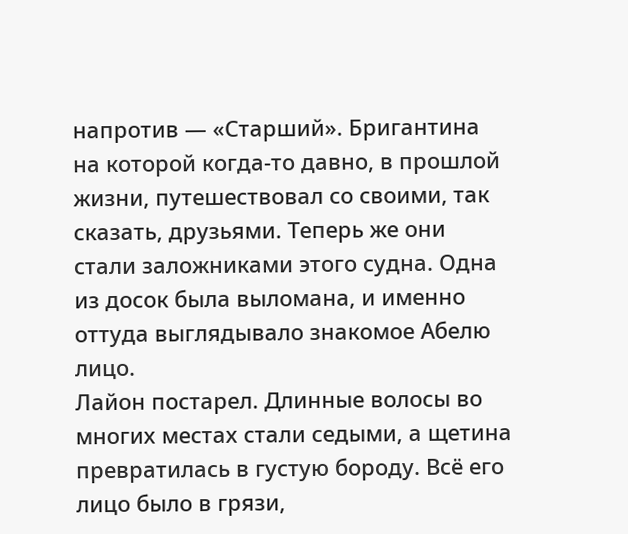напротив — «Старший». Бригантина на которой когда-то давно, в прошлой жизни, путешествовал со своими, так сказать, друзьями. Теперь же они стали заложниками этого судна. Одна из досок была выломана, и именно оттуда выглядывало знакомое Абелю лицо.
Лайон постарел. Длинные волосы во многих местах стали седыми, а щетина превратилась в густую бороду. Всё его лицо было в грязи,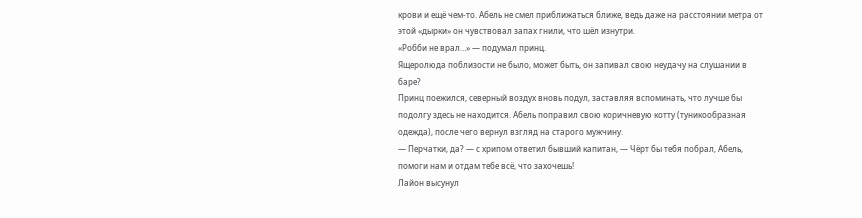крови и ещё чем-то. Абель не смел приближаться ближе, ведь даже на расстоянии метра от этой «дырки» он чувствовал запах гнили, что шёл изнутри.
«Робби не врал…» — подумал принц.
Ящеролюда поблизости не было, может быть, он запивал свою неудачу на слушании в баре?
Принц поежился, северный воздух вновь подул, заставляя вспоминать, что лучше бы подолгу здесь не находится. Абель поправил свою коричневую котту (туникообразная одежда), после чего вернул взгляд на старого мужчину.
— Перчатки, да? — с хрипом ответил бывший капитан, — Чёрт бы тебя побрал, Абель, помоги нам и отдам тебе всё, что захочешь!
Лайон высунул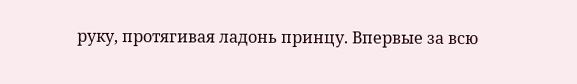руку, протягивая ладонь принцу. Впервые за всю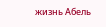жизнь Абель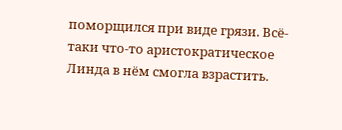поморщился при виде грязи. Всё-таки что-то аристократическое Линда в нём смогла взрастить.